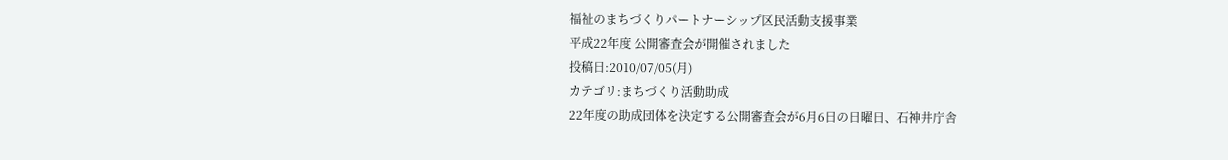福祉のまちづくりパートナーシップ区民活動支援事業
平成22年度 公開審査会が開催されました
投稿日:2010/07/05(月)
カテゴリ:まちづくり活動助成
22年度の助成団体を決定する公開審査会が6月6日の日曜日、石神井庁舎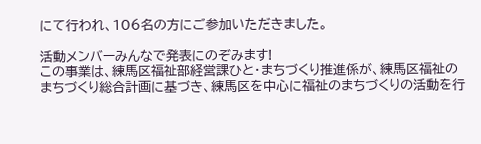にて行われ、106名の方にご参加いただきました。

活動メンバーみんなで発表にのぞみます!
この事業は、練馬区福祉部経営課ひと・まちづくり推進係が、練馬区福祉のまちづくり総合計画に基づき、練馬区を中心に福祉のまちづくりの活動を行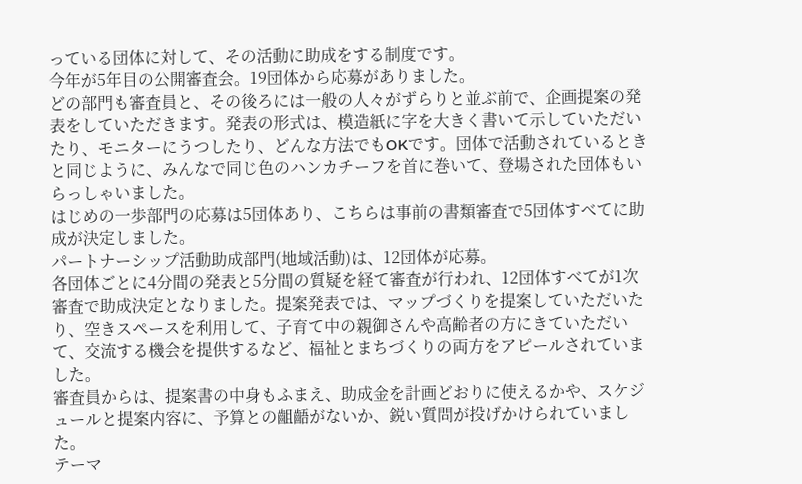っている団体に対して、その活動に助成をする制度です。
今年が5年目の公開審査会。19団体から応募がありました。
どの部門も審査員と、その後ろには一般の人々がずらりと並ぶ前で、企画提案の発表をしていただきます。発表の形式は、模造紙に字を大きく書いて示していただいたり、モニターにうつしたり、どんな方法でもOKです。団体で活動されているときと同じように、みんなで同じ色のハンカチーフを首に巻いて、登場された団体もいらっしゃいました。
はじめの一歩部門の応募は5団体あり、こちらは事前の書類審査で5団体すべてに助成が決定しました。
パートナーシップ活動助成部門(地域活動)は、12団体が応募。
各団体ごとに4分間の発表と5分間の質疑を経て審査が行われ、12団体すべてが1次審査で助成決定となりました。提案発表では、マップづくりを提案していただいたり、空きスペースを利用して、子育て中の親御さんや高齢者の方にきていただいて、交流する機会を提供するなど、福祉とまちづくりの両方をアピールされていました。
審査員からは、提案書の中身もふまえ、助成金を計画どおりに使えるかや、スケジュールと提案内容に、予算との齟齬がないか、鋭い質問が投げかけられていました。
テーマ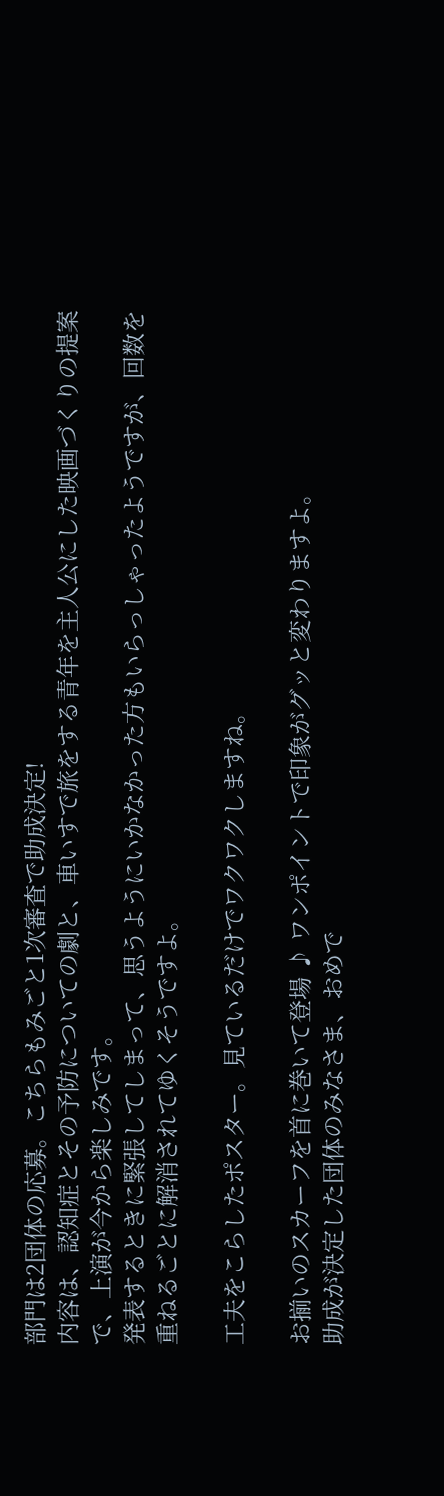部門は2団体の応募。こちらもみごと1次審査で助成決定!
内容は、認知症とその予防についての劇と、車いすで旅をする青年を主人公にした映画づくりの提案で、上演が今から楽しみです。
発表するときに緊張してしまって、思うようにいかなかった方もいらっしゃったようですが、回数を重ねるごとに解消されてゆくそうですよ。

工夫をこらしたポスター。見ているだけでワクワクしますね。

お揃いのスカーフを首に巻いて登場 ♪ ワンポイントで印象がグッと変わりますよ。
助成が決定した団体のみなさま、おめで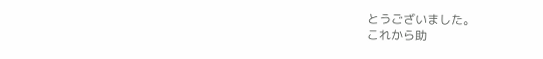とうございました。
これから助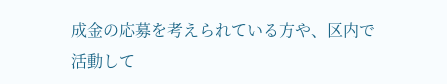成金の応募を考えられている方や、区内で活動して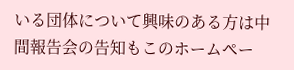いる団体について興味のある方は中間報告会の告知もこのホームペー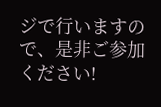ジで行いますので、是非ご参加ください!